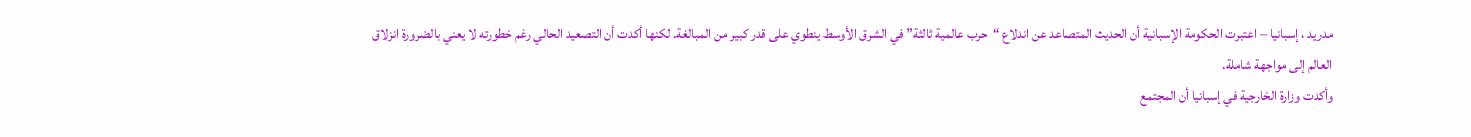مدريد ، إسبانيا – اعتبرت الحكومة الإسبانية أن الحديث المتصاعد عن اندلاع “حرب عالمية ثالثة” في الشرق الأوسط ينطوي على قدر كبير من المبالغة. لكنها أكدت أن التصعيد الحالي رغم خطورته لا يعني بالضرورة انزلاق العالم إلى مواجهة شاملة.
وأكدت وزارة الخارجية في إسبانيا أن المجتمع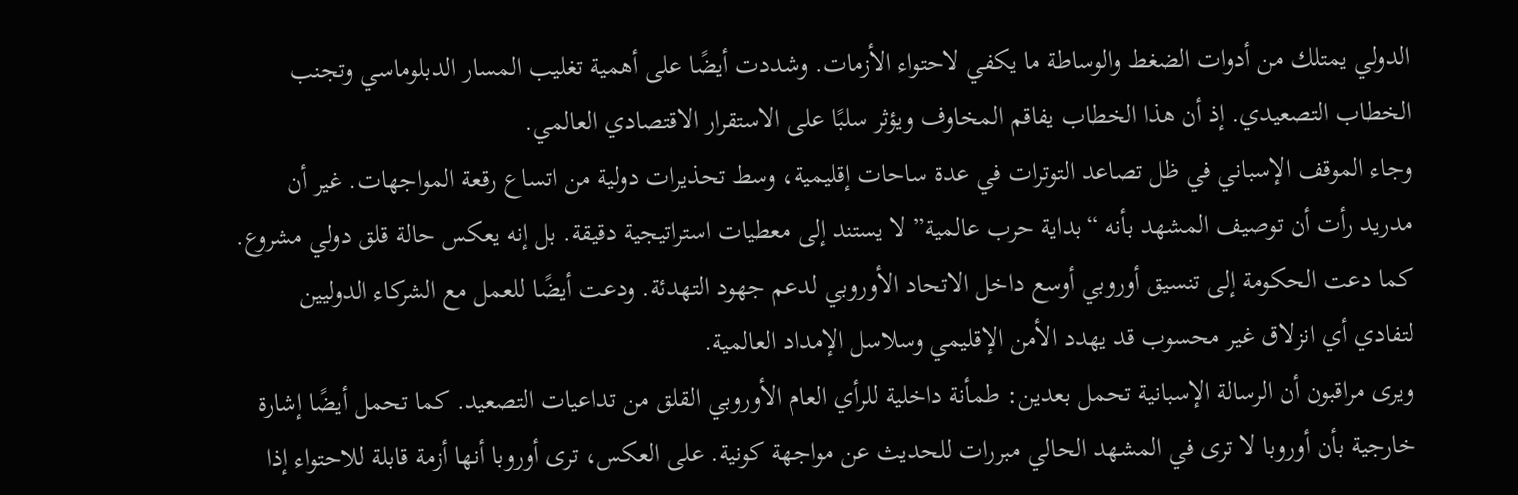الدولي يمتلك من أدوات الضغط والوساطة ما يكفي لاحتواء الأزمات. وشددت أيضًا على أهمية تغليب المسار الدبلوماسي وتجنب الخطاب التصعيدي. إذ أن هذا الخطاب يفاقم المخاوف ويؤثر سلبًا على الاستقرار الاقتصادي العالمي.
وجاء الموقف الإسباني في ظل تصاعد التوترات في عدة ساحات إقليمية، وسط تحذيرات دولية من اتساع رقعة المواجهات. غير أن مدريد رأت أن توصيف المشهد بأنه “بداية حرب عالمية” لا يستند إلى معطيات استراتيجية دقيقة. بل إنه يعكس حالة قلق دولي مشروع.
كما دعت الحكومة إلى تنسيق أوروبي أوسع داخل الاتحاد الأوروبي لدعم جهود التهدئة. ودعت أيضًا للعمل مع الشركاء الدوليين لتفادي أي انزلاق غير محسوب قد يهدد الأمن الإقليمي وسلاسل الإمداد العالمية.
ويرى مراقبون أن الرسالة الإسبانية تحمل بعدين: طمأنة داخلية للرأي العام الأوروبي القلق من تداعيات التصعيد. كما تحمل أيضًا إشارة خارجية بأن أوروبا لا ترى في المشهد الحالي مبررات للحديث عن مواجهة كونية. على العكس، ترى أوروبا أنها أزمة قابلة للاحتواء إذا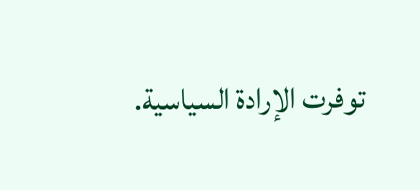توفرت الإرادة السياسية.